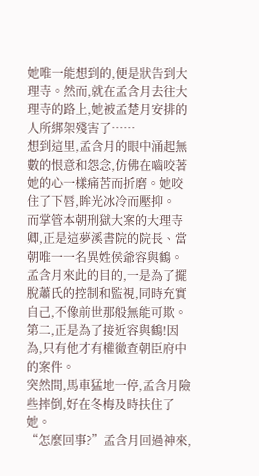她唯一能想到的,便是狀告到大理寺。然而,就在孟含月去往大理寺的路上,她被孟楚月安排的人所綁架殘害了……
想到這里,孟含月的眼中涌起無數的恨意和怨念,仿佛在嚙咬著她的心一樣痛苦而折磨。她咬住了下唇,眸光冰冷而壓抑。
而掌管本朝刑獄大案的大理寺卿,正是這夢溪書院的院長、當朝唯一一名異姓侯爺容與鶴。
孟含月來此的目的,一是為了擺脫蕭氏的控制和監視,同時充實自己,不像前世那般無能可欺。第二,正是為了接近容與鶴!因為,只有他才有權徹查朝臣府中的案件。
突然間,馬車猛地一停,孟含月險些摔倒,好在冬梅及時扶住了她。
“怎麼回事?”孟含月回過神來,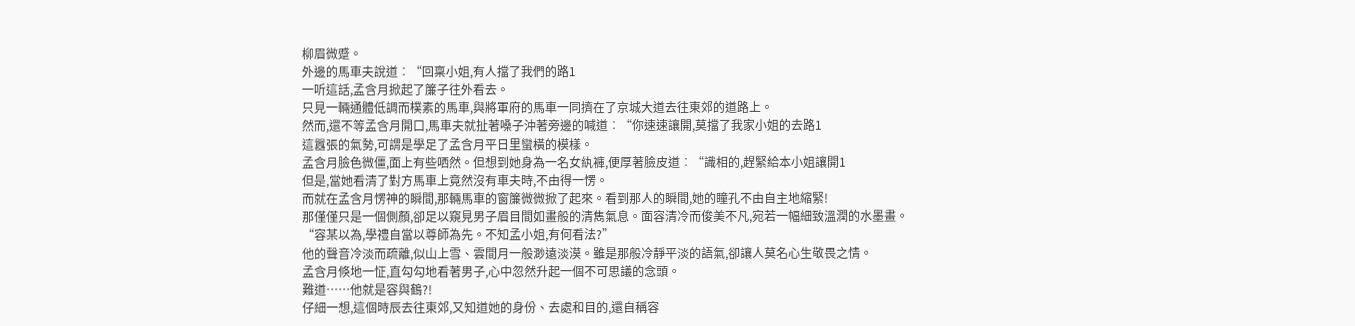柳眉微蹙。
外邊的馬車夫說道︰“回稟小姐,有人擋了我們的路1
一听這話,孟含月掀起了簾子往外看去。
只見一輛通體低調而樸素的馬車,與將軍府的馬車一同擠在了京城大道去往東郊的道路上。
然而,還不等孟含月開口,馬車夫就扯著嗓子沖著旁邊的喊道︰“你速速讓開,莫擋了我家小姐的去路1
這囂張的氣勢,可謂是學足了孟含月平日里蠻橫的模樣。
孟含月臉色微僵,面上有些哂然。但想到她身為一名女紈褲,便厚著臉皮道︰“識相的,趕緊給本小姐讓開1
但是,當她看清了對方馬車上竟然沒有車夫時,不由得一愣。
而就在孟含月愣神的瞬間,那輛馬車的窗簾微微掀了起來。看到那人的瞬間,她的瞳孔不由自主地縮緊!
那僅僅只是一個側顏,卻足以窺見男子眉目間如畫般的清雋氣息。面容清冷而俊美不凡,宛若一幅細致溫潤的水墨畫。
“容某以為,學禮自當以尊師為先。不知孟小姐,有何看法?”
他的聲音冷淡而疏離,似山上雪、雲間月一般渺遠淡漠。雖是那般冷靜平淡的語氣,卻讓人莫名心生敬畏之情。
孟含月倏地一怔,直勾勾地看著男子,心中忽然升起一個不可思議的念頭。
難道……他就是容與鶴?!
仔細一想,這個時辰去往東郊,又知道她的身份、去處和目的,還自稱容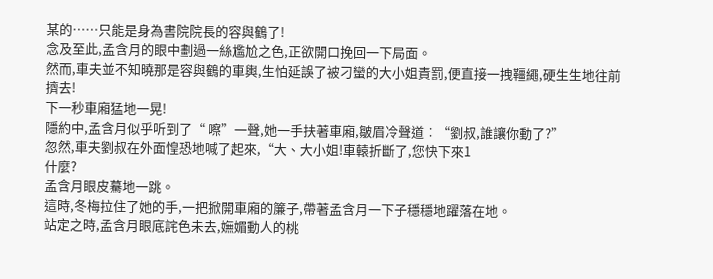某的……只能是身為書院院長的容與鶴了!
念及至此,孟含月的眼中劃過一絲尷尬之色,正欲開口挽回一下局面。
然而,車夫並不知曉那是容與鶴的車輿,生怕延誤了被刁蠻的大小姐責罰,便直接一拽韁繩,硬生生地往前擠去!
下一秒車廂猛地一晃!
隱約中,孟含月似乎听到了“ 嚓”一聲,她一手扶著車廂,皺眉冷聲道︰“劉叔,誰讓你動了?”
忽然,車夫劉叔在外面惶恐地喊了起來,“大、大小姐!車轅折斷了,您快下來1
什麼?
孟含月眼皮驀地一跳。
這時,冬梅拉住了她的手,一把掀開車廂的簾子,帶著孟含月一下子穩穩地躍落在地。
站定之時,孟含月眼底詫色未去,嫵媚動人的桃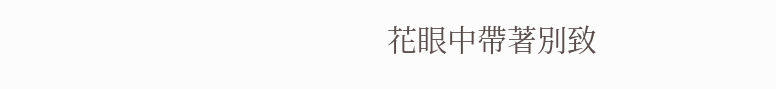花眼中帶著別致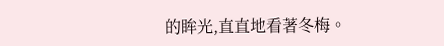的眸光,直直地看著冬梅。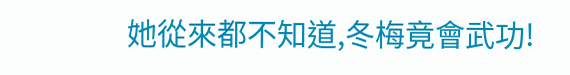她從來都不知道,冬梅竟會武功!